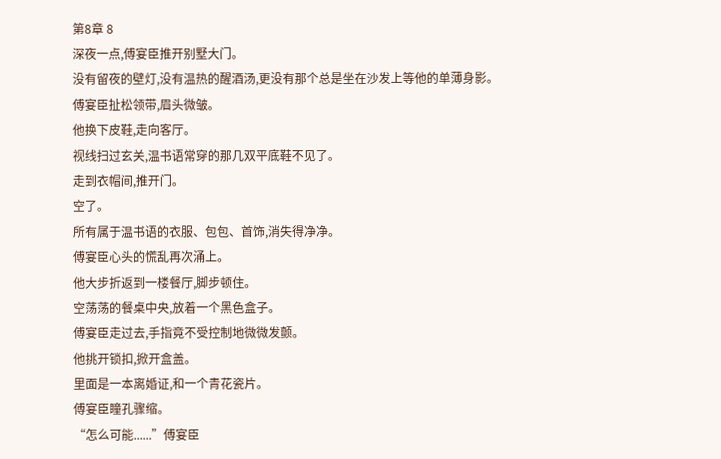第8章 8
深夜一点,傅宴臣推开别墅大门。
没有留夜的壁灯,没有温热的醒酒汤,更没有那个总是坐在沙发上等他的单薄身影。
傅宴臣扯松领带,眉头微皱。
他换下皮鞋,走向客厅。
视线扫过玄关,温书语常穿的那几双平底鞋不见了。
走到衣帽间,推开门。
空了。
所有属于温书语的衣服、包包、首饰,消失得净净。
傅宴臣心头的慌乱再次涌上。
他大步折返到一楼餐厅,脚步顿住。
空荡荡的餐桌中央,放着一个黑色盒子。
傅宴臣走过去,手指竟不受控制地微微发颤。
他挑开锁扣,掀开盒盖。
里面是一本离婚证,和一个青花瓷片。
傅宴臣瞳孔骤缩。
“怎么可能......”傅宴臣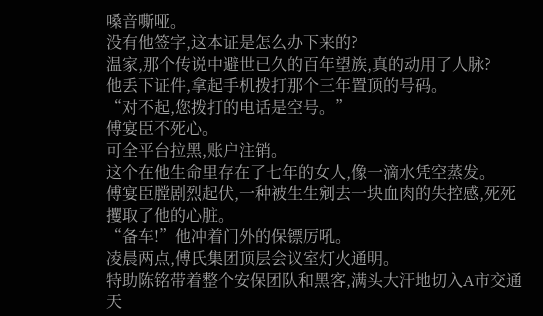嗓音嘶哑。
没有他签字,这本证是怎么办下来的?
温家,那个传说中避世已久的百年望族,真的动用了人脉?
他丢下证件,拿起手机拨打那个三年置顶的号码。
“对不起,您拨打的电话是空号。”
傅宴臣不死心。
可全平台拉黑,账户注销。
这个在他生命里存在了七年的女人,像一滴水凭空蒸发。
傅宴臣膛剧烈起伏,一种被生生剜去一块血肉的失控感,死死攫取了他的心脏。
“备车!”他冲着门外的保镖厉吼。
凌晨两点,傅氏集团顶层会议室灯火通明。
特助陈铭带着整个安保团队和黑客,满头大汗地切入A市交通天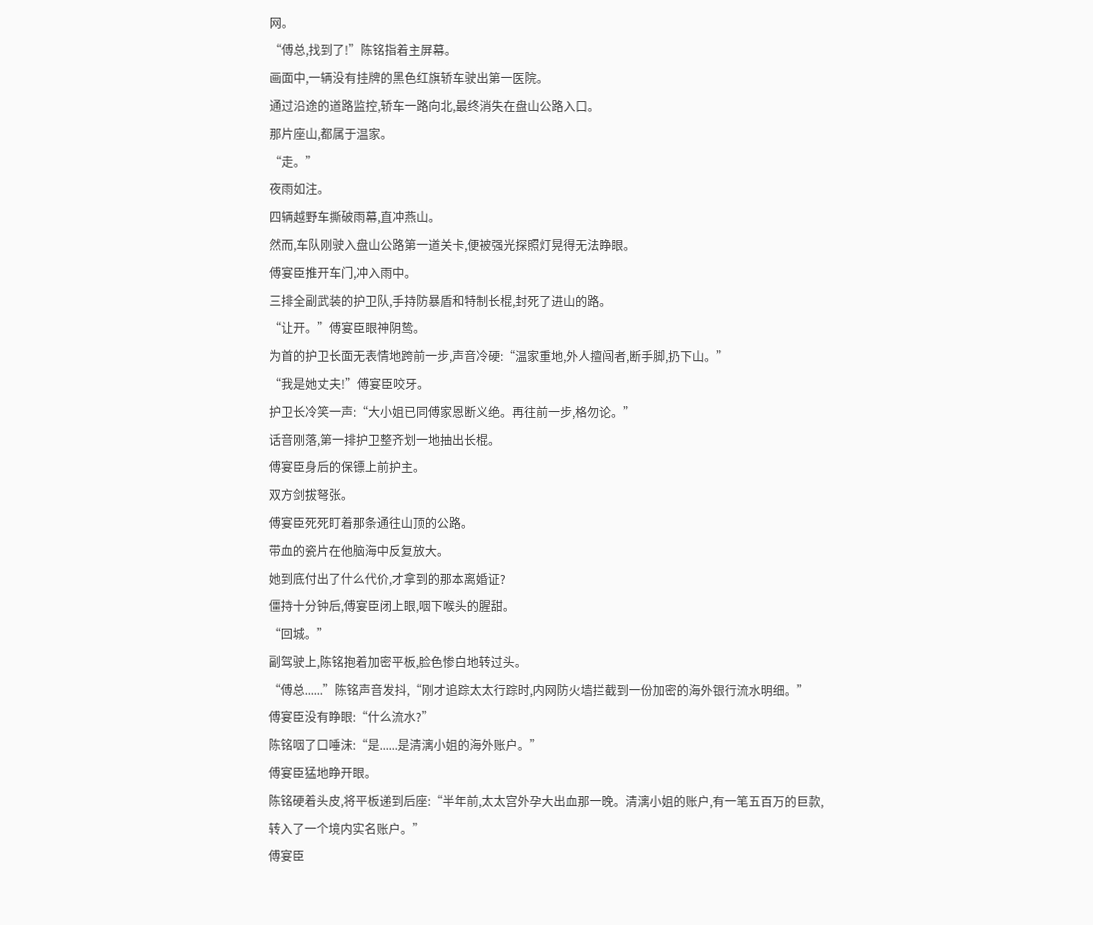网。
“傅总,找到了!”陈铭指着主屏幕。
画面中,一辆没有挂牌的黑色红旗轿车驶出第一医院。
通过沿途的道路监控,轿车一路向北,最终消失在盘山公路入口。
那片座山,都属于温家。
“走。”
夜雨如注。
四辆越野车撕破雨幕,直冲燕山。
然而,车队刚驶入盘山公路第一道关卡,便被强光探照灯晃得无法睁眼。
傅宴臣推开车门,冲入雨中。
三排全副武装的护卫队,手持防暴盾和特制长棍,封死了进山的路。
“让开。”傅宴臣眼神阴鸷。
为首的护卫长面无表情地跨前一步,声音冷硬:“温家重地,外人擅闯者,断手脚,扔下山。”
“我是她丈夫!”傅宴臣咬牙。
护卫长冷笑一声:“大小姐已同傅家恩断义绝。再往前一步,格勿论。”
话音刚落,第一排护卫整齐划一地抽出长棍。
傅宴臣身后的保镖上前护主。
双方剑拔弩张。
傅宴臣死死盯着那条通往山顶的公路。
带血的瓷片在他脑海中反复放大。
她到底付出了什么代价,才拿到的那本离婚证?
僵持十分钟后,傅宴臣闭上眼,咽下喉头的腥甜。
“回城。”
副驾驶上,陈铭抱着加密平板,脸色惨白地转过头。
“傅总......”陈铭声音发抖,“刚才追踪太太行踪时,内网防火墙拦截到一份加密的海外银行流水明细。”
傅宴臣没有睁眼:“什么流水?”
陈铭咽了口唾沫:“是......是清漓小姐的海外账户。”
傅宴臣猛地睁开眼。
陈铭硬着头皮,将平板递到后座:“半年前,太太宫外孕大出血那一晚。清漓小姐的账户,有一笔五百万的巨款,转入了一个境内实名账户。”
傅宴臣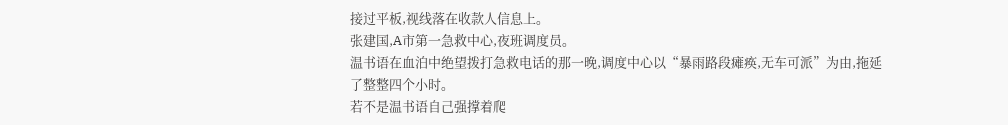接过平板,视线落在收款人信息上。
张建国,A市第一急救中心,夜班调度员。
温书语在血泊中绝望拨打急救电话的那一晚,调度中心以“暴雨路段瘫痪,无车可派”为由,拖延了整整四个小时。
若不是温书语自己强撑着爬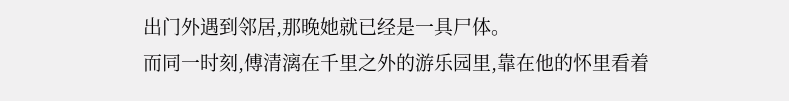出门外遇到邻居,那晚她就已经是一具尸体。
而同一时刻,傅清漓在千里之外的游乐园里,靠在他的怀里看着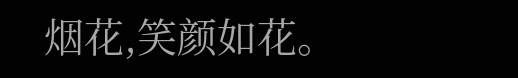烟花,笑颜如花。